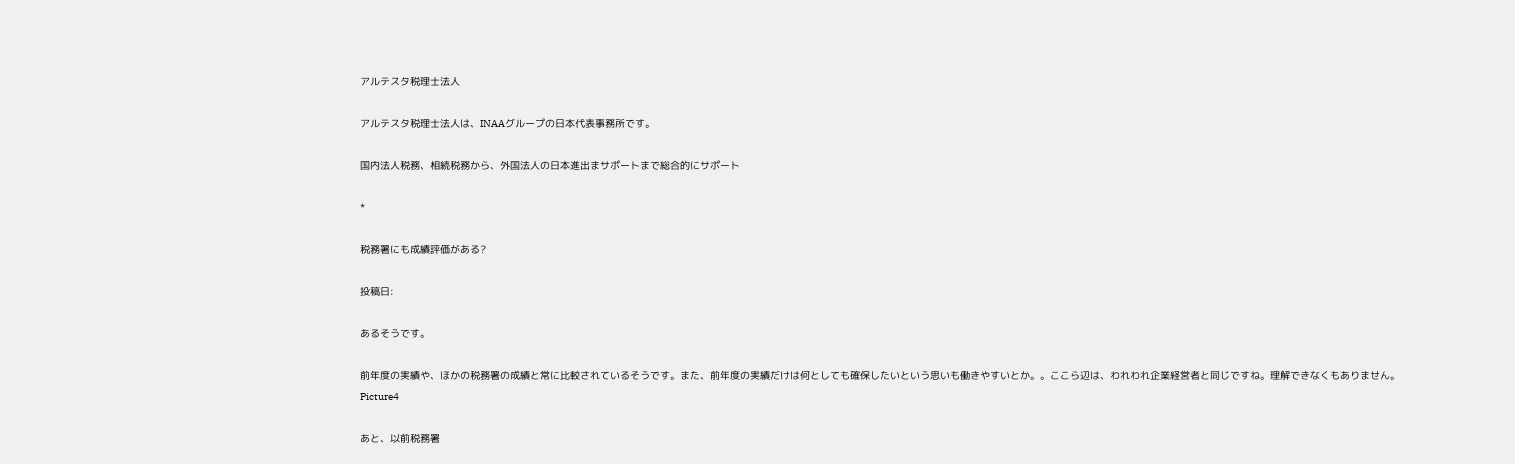アルテスタ税理士法人

アルテスタ税理士法人は、INAAグループの日本代表事務所です。

国内法人税務、相続税務から、外国法人の日本進出まサポートまで総合的にサポート

*

税務署にも成績評価がある?

投稿日:

あるそうです。

前年度の実績や、ほかの税務署の成績と常に比較されているそうです。また、前年度の実績だけは何としても確保したいという思いも働きやすいとか。。ここら辺は、われわれ企業経営者と同じですね。理解できなくもありません。Picture4

あと、以前税務署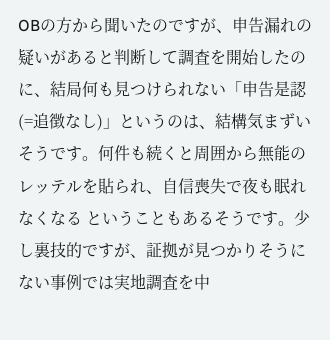OBの方から聞いたのですが、申告漏れの疑いがあると判断して調査を開始したのに、結局何も見つけられない「申告是認(=追徴なし)」というのは、結構気まずいそうです。何件も続くと周囲から無能のレッテルを貼られ、自信喪失で夜も眠れなくなる ということもあるそうです。少し裏技的ですが、証拠が見つかりそうにない事例では実地調査を中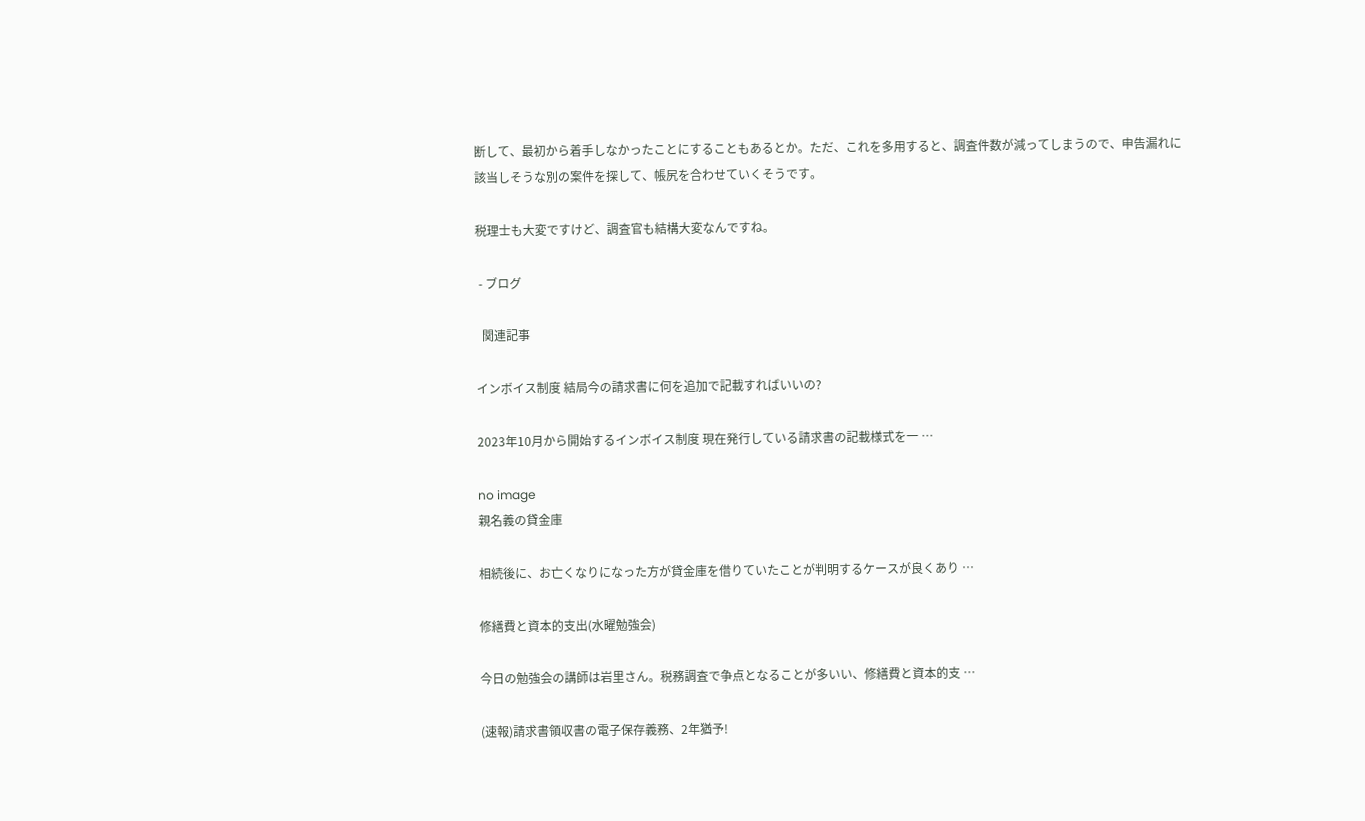断して、最初から着手しなかったことにすることもあるとか。ただ、これを多用すると、調査件数が減ってしまうので、申告漏れに該当しそうな別の案件を探して、帳尻を合わせていくそうです。

税理士も大変ですけど、調査官も結構大変なんですね。

 - ブログ

  関連記事

インボイス制度 結局今の請求書に何を追加で記載すればいいの?

2023年10月から開始するインボイス制度 現在発行している請求書の記載様式を一 …

no image
親名義の貸金庫

相続後に、お亡くなりになった方が貸金庫を借りていたことが判明するケースが良くあり …

修繕費と資本的支出(水曜勉強会)

今日の勉強会の講師は岩里さん。税務調査で争点となることが多いい、修繕費と資本的支 …

(速報)請求書領収書の電子保存義務、2年猶予!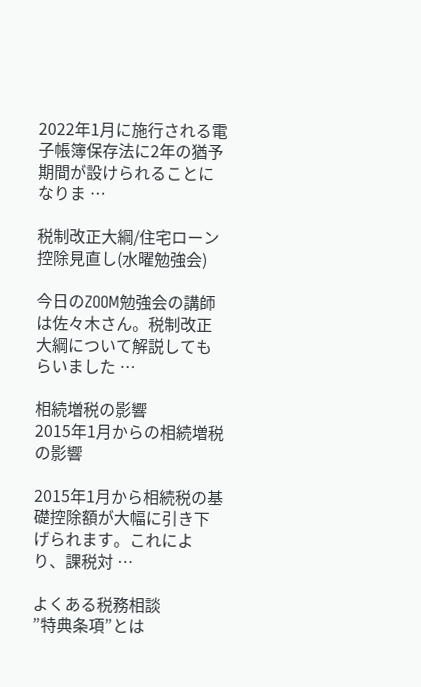2022年1月に施行される電子帳簿保存法に2年の猶予期間が設けられることになりま …

税制改正大綱/住宅ローン控除見直し(水曜勉強会)

今日のZOOM勉強会の講師は佐々木さん。税制改正大綱について解説してもらいました …

相続増税の影響
2015年1月からの相続増税の影響

2015年1月から相続税の基礎控除額が大幅に引き下げられます。これにより、課税対 …

よくある税務相談
”特典条項”とは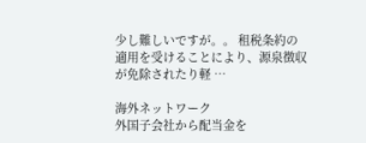少し難しいですが。。 租税条約の適用を受けることにより、源泉徴収が免除されたり軽 …

海外ネットワーク
外国子会社から配当金を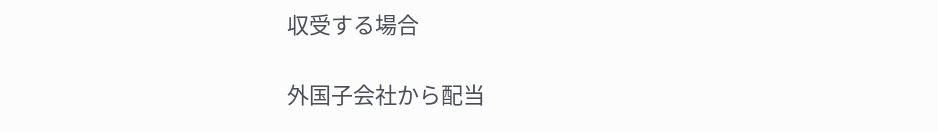収受する場合

外国子会社から配当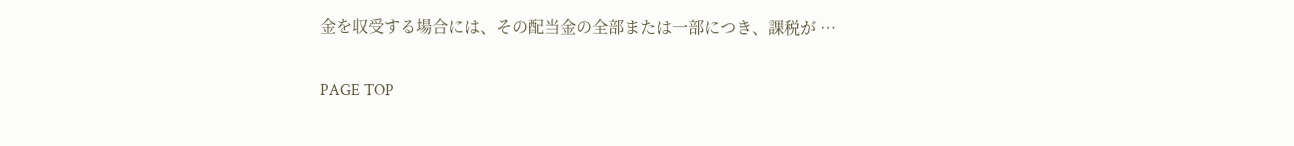金を収受する場合には、その配当金の全部または一部につき、課税が …

PAGE TOP